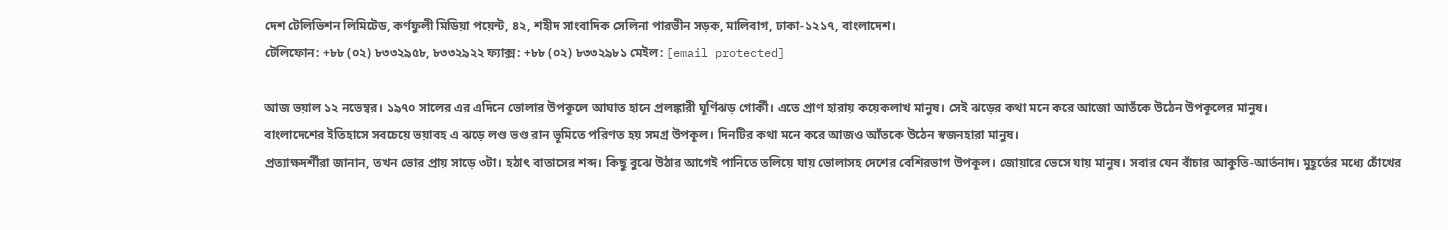দেশ টেলিভিশন লিমিটেড, কর্ণফুলী মিডিয়া পয়েন্ট, ৪২, শহীদ সাংবাদিক সেলিনা পারভীন সড়ক, মালিবাগ, ঢাকা-১২১৭, বাংলাদেশ।
টেলিফোন: +৮৮ (০২) ৮৩৩২৯৫৮, ৮৩৩২৯২২ ফ্যাক্স: +৮৮ (০২) ৮৩৩২৯৮১ মেইল: [email protected]

আজ ভয়াল ১২ নভেম্বর। ১৯৭০ সালের এর এদিনে ভোলার উপকূলে আঘাত হানে প্রলঙ্কারী ঘূর্ণিঝড় গোর্কী। এতে প্রাণ হারায় কয়েকলাখ মানুষ। সেই ঝড়ের কথা মনে করে আজো আতঁকে উঠেন উপকূলের মানুষ।
বাংলাদেশের ইতিহাসে সবচেয়ে ভয়াবহ এ ঝড়ে লণ্ড ভণ্ড রান ভূমিতে পরিণত হয় সমগ্র উপকূল। দিনটির কথা মনে করে আজও আঁতকে উঠেন স্বজনহারা মানুষ।
প্রত্যাক্ষদর্শীরা জানান, তখন ভোর প্রায় সাড়ে ৩টা। হঠাৎ বাতাসের শব্দ। কিছু বুঝে উঠার আগেই পানিতে তলিয়ে যায় ভোলাসহ দেশের বেশিরভাগ উপকূল। জোয়ারে ভেসে যায় মানুষ। সবার যেন বাঁচার আকুতি-আর্তনাদ। মুহূর্তের মধ্যে চোঁখের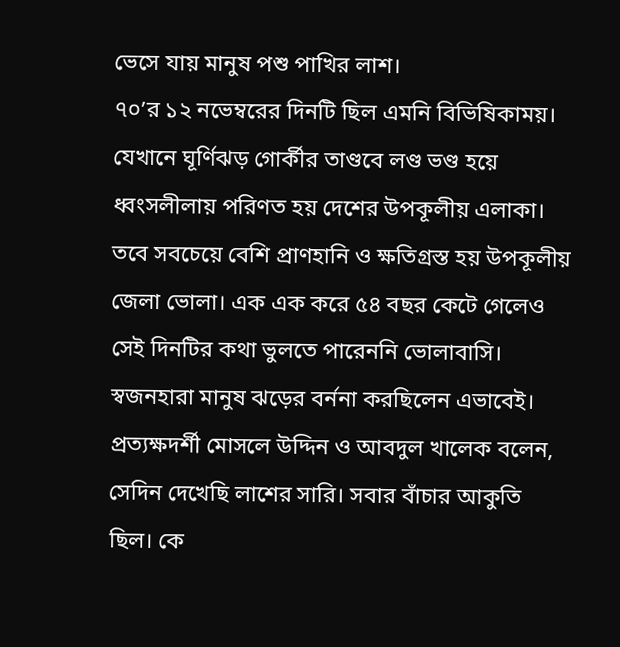ভেসে যায় মানুষ পশু পাখির লাশ।
৭০’র ১২ নভেম্বরের দিনটি ছিল এমনি বিভিষিকাময়। যেখানে ঘূর্ণিঝড় গোর্কীর তাণ্ডবে লণ্ড ভণ্ড হয়ে ধ্বংসলীলায় পরিণত হয় দেশের উপকূলীয় এলাকা। তবে সবচেয়ে বেশি প্রাণহানি ও ক্ষতিগ্রস্ত হয় উপকূলীয় জেলা ভোলা। এক এক করে ৫৪ বছর কেটে গেলেও সেই দিনটির কথা ভুলতে পারেননি ভোলাবাসি। স্বজনহারা মানুষ ঝড়ের বর্ননা করছিলেন এভাবেই।
প্রত্যক্ষদর্শী মোসলে উদ্দিন ও আবদুল খালেক বলেন, সেদিন দেখেছি লাশের সারি। সবার বাঁচার আকুতি ছিল। কে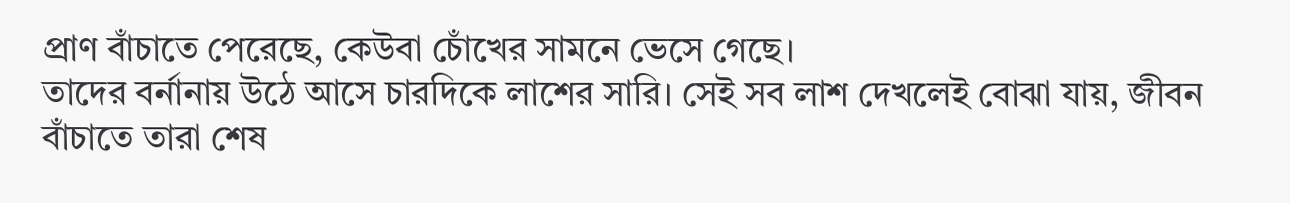প্রাণ বাঁচাতে পেরেছে, কেউবা চোঁখের সামনে ভেসে গেছে।
তাদের বর্নানায় উঠে আসে চারদিকে লাশের সারি। সেই সব লাশ দেখলেই বোঝা যায়, জীবন বাঁচাতে তারা শেষ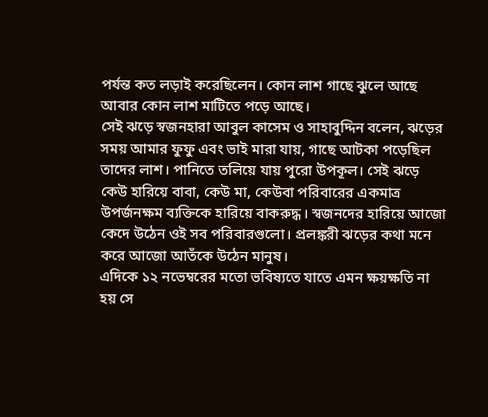পর্যন্ত কত লড়াই করেছিলেন। কোন লাশ গাছে ঝুলে আছে আবার কোন লাশ মাটিতে পড়ে আছে।
সেই ঝড়ে স্বজনহারা আবুল কাসেম ও সাহাবুদ্দিন বলেন, ঝড়ের সময় আমার ফুফু এবং ভাই মারা যায়, গাছে আটকা পড়েছিল তাদের লাশ। পানিতে তলিয়ে যায় পুরো উপকূল। সেই ঝড়ে কেউ হারিয়ে বাবা, কেউ মা, কেউবা পরিবারের একমাত্র উপর্জনক্ষম ব্যক্তিকে হারিয়ে বাকরুদ্ধ। স্বজনদের হারিয়ে আজো কেদে উঠেন ওই সব পরিবারগুলো। প্রলঙ্করী ঝড়ের কথা মনে করে আজো আতঁকে উঠেন মানুষ।
এদিকে ১২ নভেম্বরের মতো ভবিষ্যতে যাতে এমন ক্ষয়ক্ষতি না হয় সে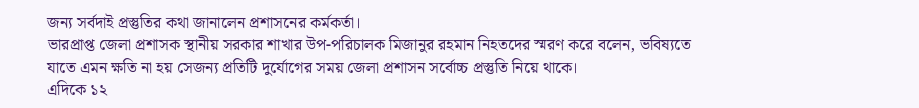জন্য সর্বদাই প্রস্তুতির কথা জানালেন প্রশাসনের কর্মকর্তা।
ভারপ্রাপ্ত জেলা প্রশাসক স্থানীয় সরকার শাখার উপ-পরিচালক মিজানুর রহমান নিহতদের স্মরণ করে বলেন, ভবিষ্যতে যাতে এমন ক্ষতি না হয় সেজন্য প্রতিটি দুর্যোগের সময় জেলা প্রশাসন সর্বোচ্চ প্রস্তুতি নিয়ে থাকে।
এদিকে ১২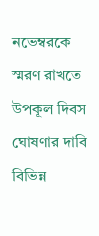নভেম্বরকে স্মরণ রাখতে উপকূল দিবস ঘোষণার দাবি বিভিন্ন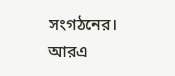সংগঠনের।
আরএ